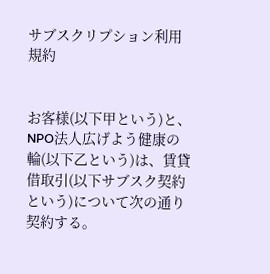サブスクリプション利用規約


お客様(以下甲という)と、NPO法人広げよう健康の輪(以下乙という)は、賃貸借取引(以下サブスク契約という)について次の通り契約する。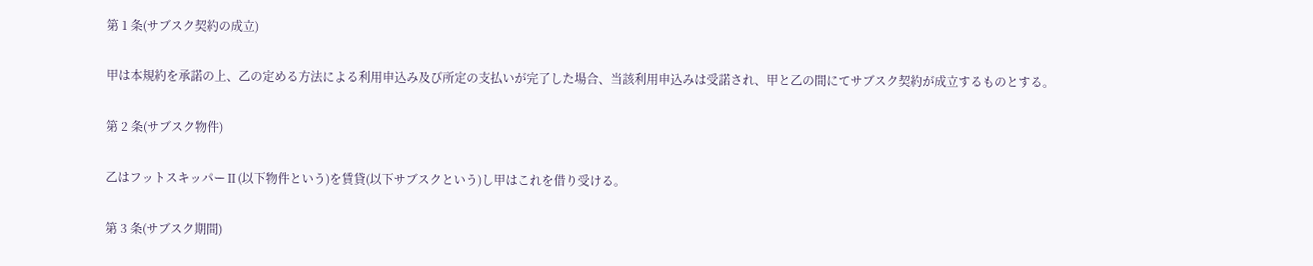第 1 条(サブスク契約の成立)

甲は本規約を承諾の上、乙の定める方法による利用申込み及び所定の支払いが完了した場合、当該利用申込みは受諾され、甲と乙の間にてサブスク契約が成立するものとする。

第 2 条(サブスク物件)

乙はフットスキッパーⅡ(以下物件という)を賃貸(以下サブスクという)し甲はこれを借り受ける。

第 3 条(サブスク期間)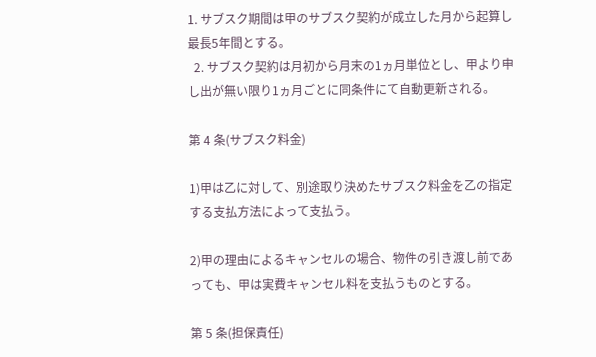1. サブスク期間は甲のサブスク契約が成立した月から起算し最長5年間とする。
  2. サブスク契約は月初から月末の1ヵ月単位とし、甲より申し出が無い限り1ヵ月ごとに同条件にて自動更新される。

第 4 条(サブスク料金)

1)甲は乙に対して、別途取り決めたサブスク料金を乙の指定する支払方法によって支払う。

2)甲の理由によるキャンセルの場合、物件の引き渡し前であっても、甲は実費キャンセル料を支払うものとする。

第 5 条(担保責任)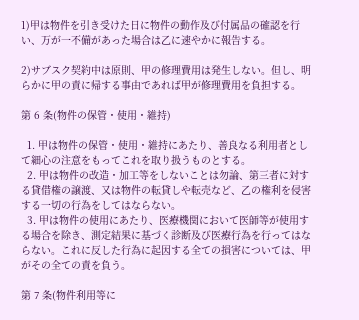1)甲は物件を引き受けた日に物件の動作及び付属品の確認を行い、万が一不備があった場合は乙に速やかに報告する。

2)サブスク契約中は原則、甲の修理費用は発生しない。但し、明らかに甲の責に帰する事由であれば甲が修理費用を負担する。

第 6 条(物件の保管・使用・維持)

  1. 甲は物件の保管・使用・維持にあたり、善良なる利用者として細心の注意をもってこれを取り扱うものとする。
  2. 甲は物件の改造・加工等をしないことは勿論、第三者に対する貸借権の譲渡、又は物件の転貸しや転売など、乙の権利を侵害する一切の行為をしてはならない。
  3. 甲は物件の使用にあたり、医療機関において医師等が使用する場合を除き、測定結果に基づく診断及び医療行為を行ってはならない。これに反した行為に起因する全ての損害については、甲がその全ての責を負う。

第 7 条(物件利用等に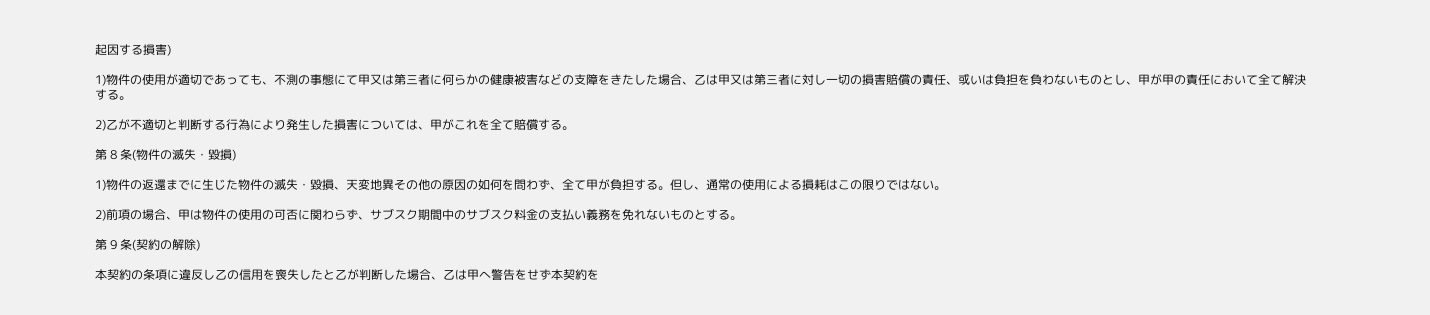起因する損害)

1)物件の使用が適切であっても、不測の事態にて甲又は第三者に何らかの健康被害などの支障をきたした場合、乙は甲又は第三者に対し一切の損害賠償の責任、或いは負担を負わないものとし、甲が甲の責任において全て解決する。

2)乙が不適切と判断する行為により発生した損害については、甲がこれを全て賠償する。

第 8 条(物件の滅失・毀損)

1)物件の返還までに生じた物件の滅失・毀損、天変地異その他の原因の如何を問わず、全て甲が負担する。但し、通常の使用による損耗はこの限りではない。

2)前項の場合、甲は物件の使用の可否に関わらず、サブスク期間中のサブスク料金の支払い義務を免れないものとする。

第 9 条(契約の解除)

本契約の条項に違反し乙の信用を喪失したと乙が判断した場合、乙は甲へ警告をせず本契約を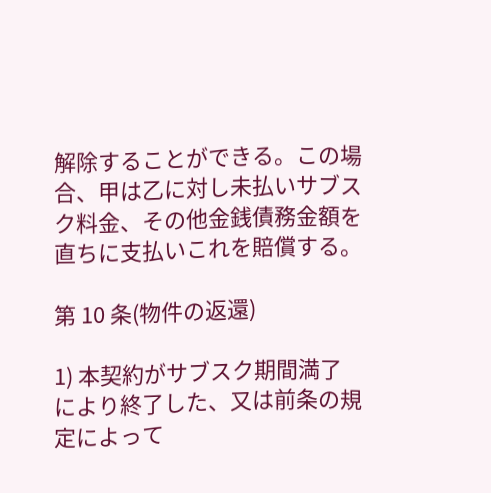解除することができる。この場合、甲は乙に対し未払いサブスク料金、その他金銭債務金額を直ちに支払いこれを賠償する。

第 10 条(物件の返還)

1) 本契約がサブスク期間満了により終了した、又は前条の規定によって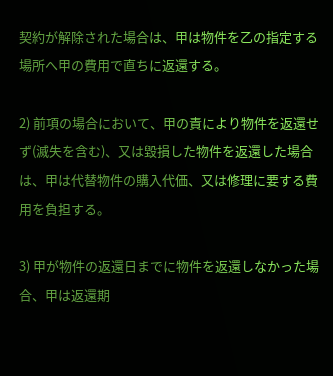契約が解除された場合は、甲は物件を乙の指定する場所へ甲の費用で直ちに返還する。

2) 前項の場合において、甲の責により物件を返還せず(滅失を含む)、又は毀損した物件を返還した場合は、甲は代替物件の購入代価、又は修理に要する費用を負担する。

3) 甲が物件の返還日までに物件を返還しなかった場合、甲は返還期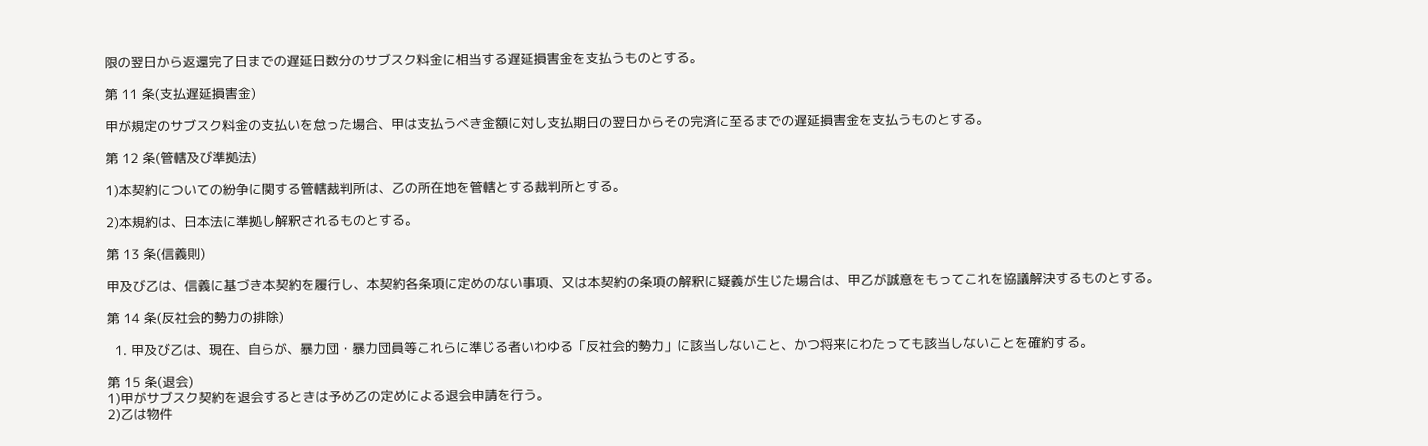限の翌日から返還完了日までの遅延日数分のサブスク料金に相当する遅延損害金を支払うものとする。

第 11 条(支払遅延損害金)

甲が規定のサブスク料金の支払いを怠った場合、甲は支払うべき金額に対し支払期日の翌日からその完済に至るまでの遅延損害金を支払うものとする。

第 12 条(管轄及び準拠法)

1)本契約についての紛争に関する管轄裁判所は、乙の所在地を管轄とする裁判所とする。

2)本規約は、日本法に準拠し解釈されるものとする。

第 13 条(信義則)

甲及び乙は、信義に基づき本契約を履行し、本契約各条項に定めのない事項、又は本契約の条項の解釈に疑義が生じた場合は、甲乙が誠意をもってこれを協議解決するものとする。

第 14 条(反社会的勢力の排除)

  1. 甲及び乙は、現在、自らが、暴力団・暴力団員等これらに準じる者いわゆる「反社会的勢力」に該当しないこと、かつ将来にわたっても該当しないことを確約する。

第 15 条(退会)
1)甲がサブスク契約を退会するときは予め乙の定めによる退会申請を行う。
2)乙は物件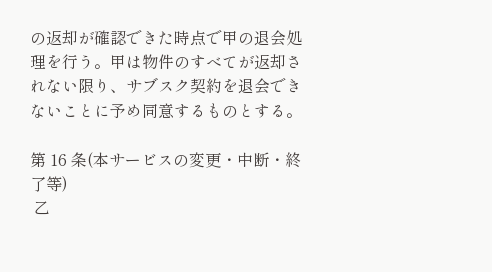の返却が確認できた時点で甲の退会処理を行う。甲は物件のすべてが返却されない限り、サブスク契約を退会できないことに予め同意するものとする。

第 16 条(本サービスの変更・中断・終了等)
 乙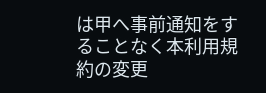は甲へ事前通知をすることなく本利用規約の変更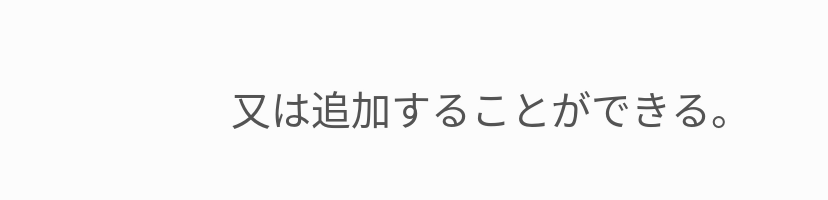又は追加することができる。